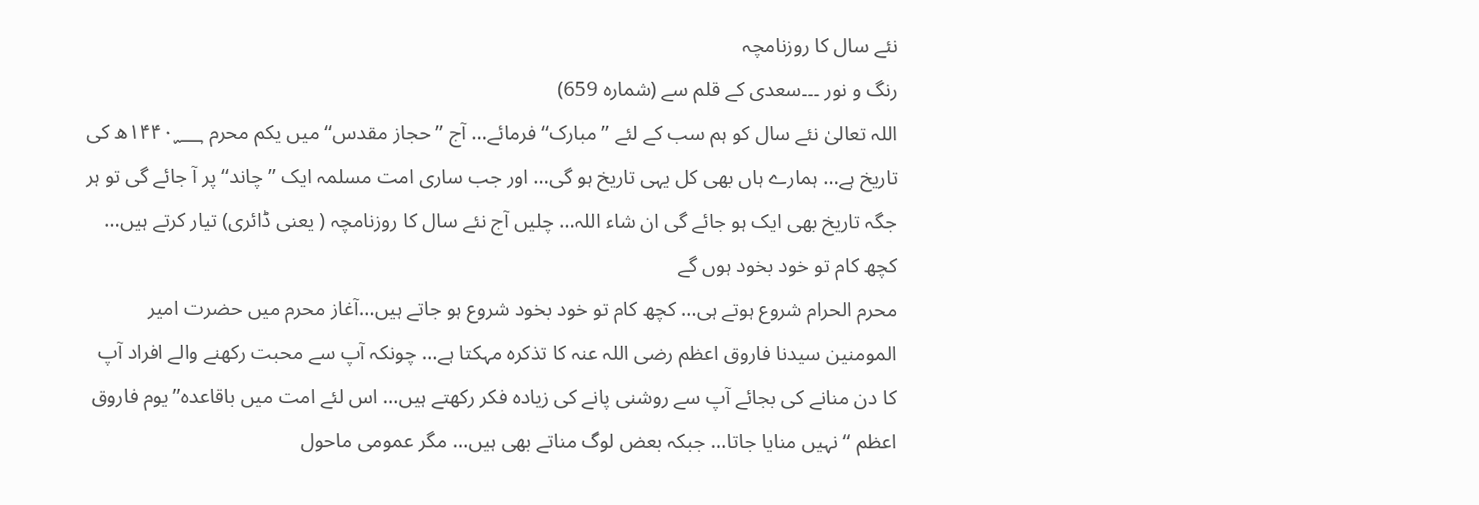نئے سال کا روزنامچہ
رنگ و نور ۔۔۔سعدی کے قلم سے (شمارہ 659)
اللہ تعالیٰ نئے سال کو ہم سب کے لئے ’’مبارک‘‘ فرمائے… آج ’’حجاز مقدس‘‘ میں یکم محرم ۱۴۴۰؁ھ کی تاریخ ہے… ہمارے ہاں بھی کل یہی تاریخ ہو گی… اور جب ساری امت مسلمہ ایک ’’چاند‘‘ پر آ جائے گی تو ہر جگہ تاریخ بھی ایک ہو جائے گی ان شاء اللہ… چلیں آج نئے سال کا روزنامچہ ( یعنی ڈائری) تیار کرتے ہیں…
کچھ کام تو خود بخود ہوں گے
محرم الحرام شروع ہوتے ہی… کچھ کام تو خود بخود شروع ہو جاتے ہیں…آغاز محرم میں حضرت امیر المومنین سیدنا فاروق اعظم رضی اللہ عنہ کا تذکرہ مہکتا ہے… چونکہ آپ سے محبت رکھنے والے افراد آپ کا دن منانے کی بجائے آپ سے روشنی پانے کی زیادہ فکر رکھتے ہیں… اس لئے امت میں باقاعدہ’’یوم فاروق اعظم ‘‘ نہیں منایا جاتا… جبکہ بعض لوگ مناتے بھی ہیں… مگر عمومی ماحول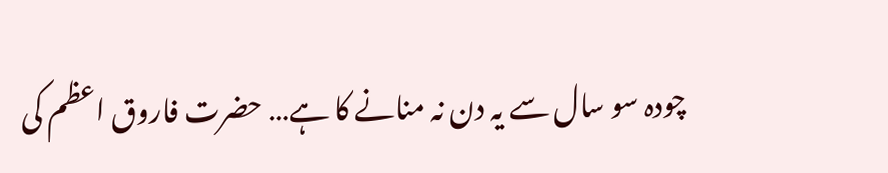چودہ سو سال سے یہ دن نہ منانے کا ہے… حضرت فاروق اعظم کی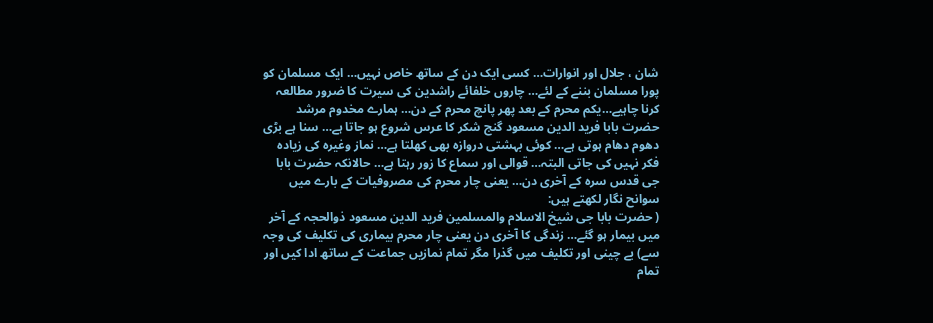شان ، جلال اور انوارات… کسی ایک دن کے ساتھ خاص نہیں… ایک مسلمان کو پورا مسلمان بننے کے لئے… چاروں خلفائے راشدین کی سیرت کا ضرور مطالعہ کرنا چاہیے…یکم محرم کے بعد پھر پانچ محرم کے دن… ہمارے مخدوم مرشد حضرت بابا فرید الدین مسعود گنج شکر کا عرس شروع ہو جاتا ہے… سنا ہے بڑی دھوم دھام ہوتی ہے… کوئی بہشتی دروازہ بھی کھلتا ہے… نماز وغیرہ کی زیادہ فکر نہیں کی جاتی البتہ… قوالی اور سماع کا زور رہتا ہے… حالانکہ حضرت بابا جی قدس سرہ کے آخری دن… یعنی چار محرم کی مصروفیات کے بارے میں سوانح نگار لکھتے ہیں:
( حضرت بابا جی شیخ الاسلام والمسلمین فرید الدین مسعود ذوالحجہ کے آخر میں بیمار ہو گئے… زندگی کا آخری دن یعنی چار محرم بیماری کی تکلیف کی وجہ سے) بے چینی اور تکلیف میں گذرا مگر تمام نمازیں جماعت کے ساتھ ادا کیں اور تمام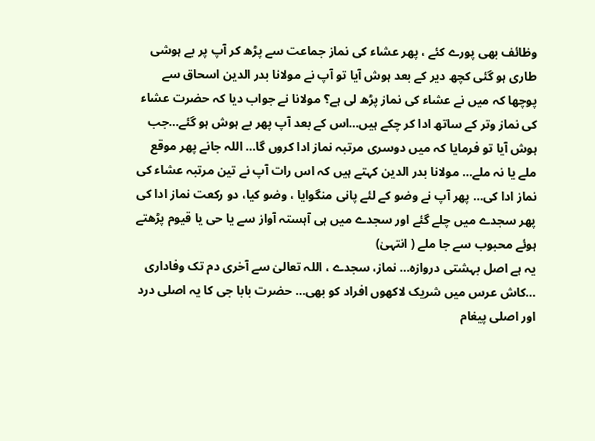وظائف بھی پورے کئے ، پھر عشاء کی نماز جماعت سے پڑھ کر آپ پر بے ہوشی طاری ہو گئی کچھ دیر کے بعد ہوش آیا تو آپ نے مولانا بدر الدین اسحاق سے پوچھا کہ میں نے عشاء کی نماز پڑھ لی ہے؟ مولانا نے جواب دیا کہ حضرت عشاء کی نماز وتر کے ساتھ ادا کر چکے ہیں…اس کے بعد آپ پھر بے ہوش ہو گئے…جب ہوش آیا تو فرمایا کہ میں دوسری مرتبہ نماز ادا کروں گا… اللہ جانے پھر موقع ملے یا نہ ملے… مولانا بدر الدین کہتے ہیں کہ اس رات آپ نے تین مرتبہ عشاء کی نماز ادا کی… پھر آپ نے وضو کے لئے پانی منگوایا ، وضو کیا، دو رکعت نماز ادا کی پھر سجدے میں چلے گئے اور سجدے میں ہی آہستہ آواز سے یا حی یا قیوم پڑھتے ہوئے محبوب سے جا ملے ( انتہیٰ)
یہ ہے اصل بہشتی دروازہ… نماز، سجدے ، اللہ تعالیٰ سے آخری دم تک وفاداری …کاش عرس میں شریک لاکھوں افراد کو بھی… حضرت بابا جی کا یہ اصلی درد اور اصلی پیغام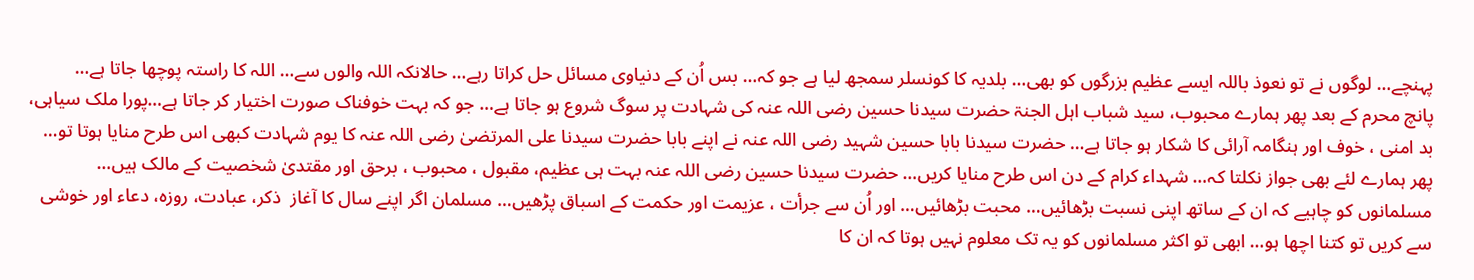پہنچے… لوگوں نے تو نعوذ باللہ ایسے عظیم بزرگوں کو بھی… بلدیہ کا کونسلر سمجھ لیا ہے جو کہ… بس اُن کے دنیاوی مسائل حل کراتا رہے… حالانکہ اللہ والوں سے… اللہ کا راستہ پوچھا جاتا ہے…
پانچ محرم کے بعد پھر ہمارے محبوب، سید شباب اہل الجنۃ حضرت سیدنا حسین رضی اللہ عنہ کی شہادت پر سوگ شروع ہو جاتا ہے… جو کہ بہت خوفناک صورت اختیار کر جاتا ہے…پورا ملک سیاہی، بد امنی ، خوف اور ہنگامہ آرائی کا شکار ہو جاتا ہے… حضرت سیدنا بابا حسین شہید رضی اللہ عنہ نے اپنے بابا حضرت سیدنا علی المرتضیٰ رضی اللہ عنہ کا یوم شہادت کبھی اس طرح منایا ہوتا تو… پھر ہمارے لئے بھی جواز نکلتا کہ… شہداء کرام کے دن اس طرح منایا کریں… حضرت سیدنا حسین رضی اللہ عنہ بہت ہی عظیم، مقبول ، محبوب ، برحق اور مقتدیٰ شخصیت کے مالک ہیں… مسلمانوں کو چاہیے کہ ان کے ساتھ اپنی نسبت بڑھائیں… محبت بڑھائیں… اور اُن سے جرأت ، عزیمت اور حکمت کے اسباق پڑھیں… مسلمان اگر اپنے سال کا آغاز  ذکر، عبادت، روزہ، دعاء اور خوشی سے کریں تو کتنا اچھا ہو… ابھی تو اکثر مسلمانوں کو یہ تک معلوم نہیں ہوتا کہ ان کا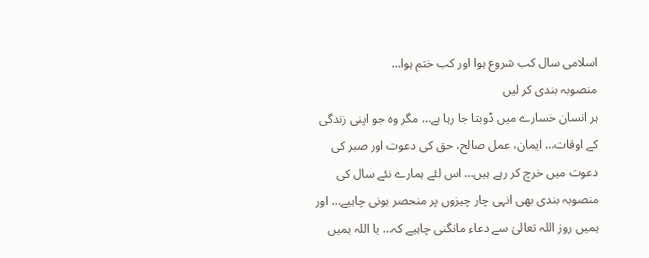اسلامی سال کب شروع ہوا اور کب ختم ہوا…
منصوبہ بندی کر لیں
ہر انسان خسارے میں ڈوبتا جا رہا ہے… مگر وہ جو اپنی زندگی کے اوقات… ایمان، عمل صالح، حق کی دعوت اور صبر کی دعوت میں خرچ کر رہے ہیں… اس لئے ہمارے نئے سال کی منصوبہ بندی بھی انہی چار چیزوں پر منحصر ہونی چاہیے… اور ہمیں روز اللہ تعالیٰ سے دعاء مانگنی چاہیے کہ… یا اللہ ہمیں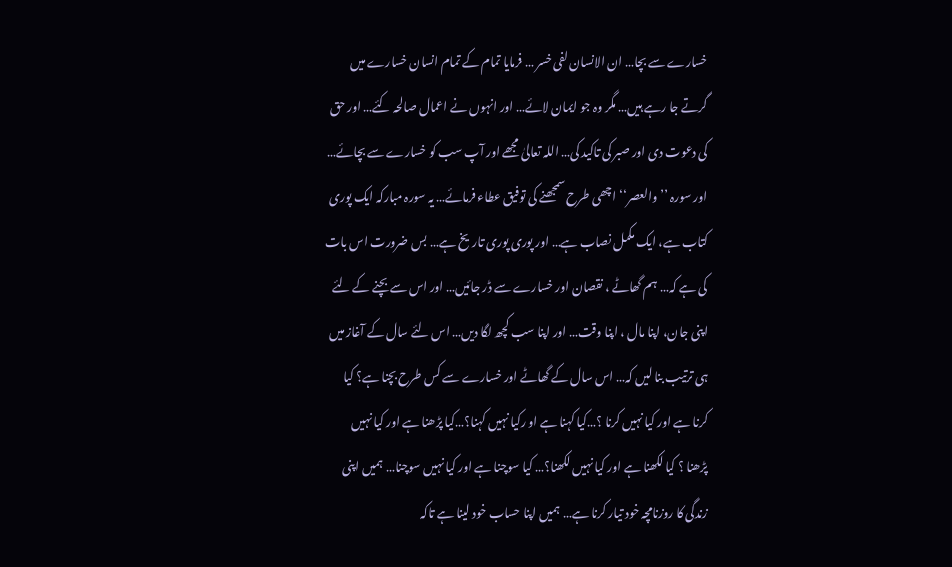خسارے سے بچا… ان الانسان لفی خسر … فرمایا تمام کے تمام انسان خسارے میں گرتے جا رہے ہیں… مگر وہ جو ایمان لائے… اور انہوں نے اعمال صالحہ کئے… اور حق کی دعوت دی اور صبر کی تاکید کی… اللہ تعالیٰ مجھے اور آپ سب کو خسارے سے بچائے… اور سورہ ’’والعصر‘‘ اچھی طرح سمجھنے کی توفیق عطاء فرمائے… یہ سورہ مبارکہ ایک پوری کتاب ہے، ایک مکمل نصاب ہے… اور پوری پوری تاریخ ہے… بس ضرورت اس بات کی ہے کہ… ہم گھاٹے ، نقصان اور خسارے سے ڈر جائیں… اور اس سے بچنے کے لئے اپنی جان، اپنا مال ، اپنا وقت… اور اپنا سب کچھ لگا دیں… اس لئے سال کے آغاز میں ہی ترتیب بنا لیں کہ… اس سال کے گھاٹے اور خسارے سے کس طرح بچنا ہے؟ کیا کرنا ہے اور کیا نہیں کرنا ؟…کیا کہنا ہے او رکیا نہیں کہنا؟…کیا پڑھنا ہے اور کیا نہیں پڑھنا ؟ کیا لکھنا ہے اور کیا نہیں لکھنا؟… کیا سوچنا ہے اور کیا نہیں سوچنا… ہمیں اپنی زندگی کا روزنامچہ خود تیار کرنا ہے… ہمیں اپنا حساب خود لینا ہے تاکہ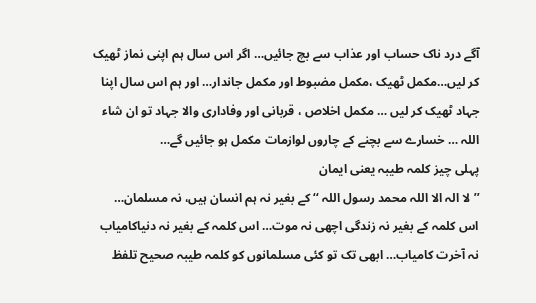آگے درد ناک حساب اور عذاب سے بچ جائیں… اگر اس سال ہم اپنی نماز ٹھیک کر لیں…مکمل ٹھیک ،مکمل مضبوط اور مکمل جاندار… اور ہم اس سال اپنا جہاد ٹھیک کر لیں … مکمل اخلاص ، قربانی اور وفاداری والا جہاد تو ان شاء اللہ … خسارے سے بچنے کے چاروں لوازمات مکمل ہو جائیں گے…
پہلی چیز کلمہ طیبہ یعنی ایمان
’’لا الہ الا اللہ محمد رسول اللہ ‘‘ کے بغیر نہ ہم انسان ہیں، نہ مسلمان… اس کلمہ کے بغیر نہ زندگی اچھی نہ موت… اس کلمہ کے بغیر نہ دنیاکامیاب نہ آخرت کامیاب… ابھی تک تو کئی مسلمانوں کو کلمہ طیبہ صحیح تلفظ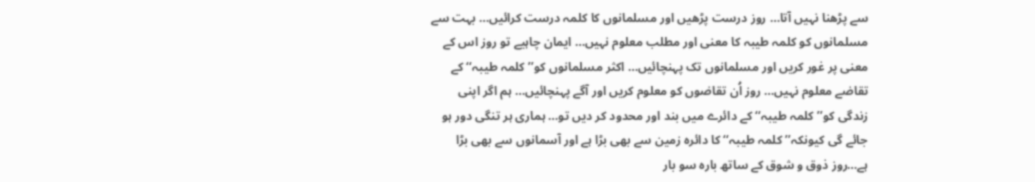سے پڑھنا نہیں آتا… روز درست پڑھیں اور مسلمانوں کا کلمہ درست کرائیں… بہت سے مسلمانوں کو کلمہ طیبہ کا معنی اور مطلب معلوم نہیں… ایمان چاہیے تو روز اس کے معنی پر غور کریں اور مسلمانوں تک پہنچائیں… اکثر مسلمانوں کو’’ کلمہ طیبہ‘‘ کے تقاضے معلوم نہیں… روز اُن تقاضوں کو معلوم کریں اور آگے پہنچائیں… ہم اگر اپنی زندگی کو’’ کلمہ طیبہ‘‘ کے دائرے میں بند اور محدود کر دیں تو… ہماری ہر تنگی دور ہو جائے گی کیونکہ’’ کلمہ طیبہ‘‘ کا دائرہ زمین سے بھی بڑا ہے اور آسمانوں سے بھی بڑا ہے…روز ذوق و شوق کے ساتھ بارہ سو بار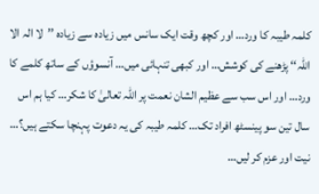کلمہ طیبہ کا ورد… اور کچھ وقت ایک سانس میں زیادہ سے زیادہ ’’لا الہ الا اللہ‘‘ پڑھنے کی کوشش… اور کبھی تنہائی میں… آنسوؤں کے ساتھ کلمے کا ورد… اور اس سب سے عظیم الشان نعمت پر اللہ تعالیٰ کا شکر… کیا ہم اس سال تین سو پینسٹھ افراد تک… کلمہ طیبہ کی یہ دعوت پہنچا سکتے ہیں؟… نیت اور عزم کر لیں…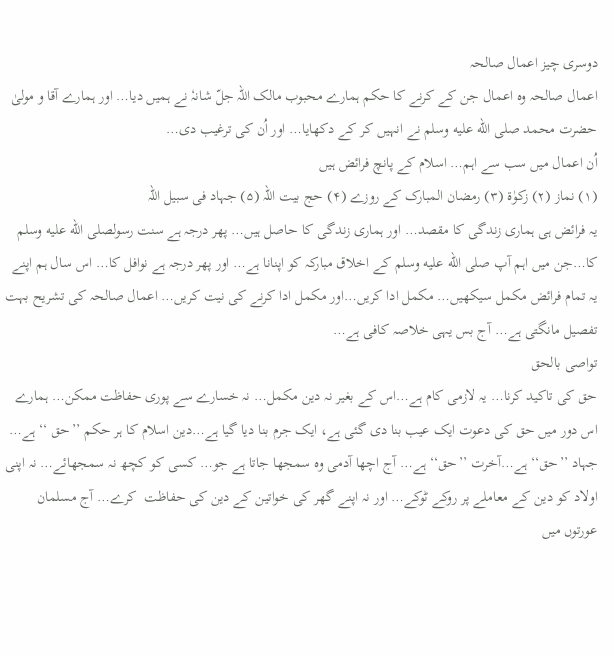دوسری چیز اعمال صالحہ
اعمال صالحہ وہ اعمال جن کے کرنے کا حکم ہمارے محبوب مالک اللہ جلّ شانہٗ نے ہمیں دیا… اور ہمارے آقا و مولیٰ حضرت محمد صلى الله عليه وسلم نے انہیں کر کے دکھایا… اور اُن کی ترغیب دی…
اُن اعمال میں سب سے اہم… اسلام کے پانچ فرائض ہیں
(۱) نماز (۲) زکوٰۃ (۳) رمضان المبارک کے روزے (۴) حج بیت اللہ (۵) جہاد فی سبیل اللہ
یہ فرائض ہی ہماری زندگی کا مقصد… اور ہماری زندگی کا حاصل ہیں… پھر درجہ ہے سنت رسولصلى الله عليه وسلم کا…جن میں اہم آپ صلى الله عليه وسلم کے اخلاق مبارکہ کو اپنانا ہے… اور پھر درجہ ہے نوافل کا… اس سال ہم اپنے یہ تمام فرائض مکمل سیکھیں… مکمل ادا کریں…اور مکمل ادا کرنے کی نیت کریں… اعمال صالحہ کی تشریح بہت تفصیل مانگتی ہے… آج بس یہی خلاصہ کافی ہے…
تواصی بالحق
حق کی تاکید کرنا… یہ لازمی کام ہے…اس کے بغیر نہ دین مکمل… نہ خسارے سے پوری حفاظت ممکن… ہمارے اس دور میں حق کی دعوت ایک عیب بنا دی گئی ہے، ایک جرم بنا دیا گیا ہے…دین اسلام کا ہر حکم ’’حق ‘‘ ہے… جہاد ’’حق‘‘ ہے…آخرت ’’حق‘‘ ہے… آج اچھا آدمی وہ سمجھا جاتا ہے جو… کسی کو کچھ نہ سمجھائے… نہ اپنی اولاد کو دین کے معاملے پر روکے ٹوکے… اور نہ اپنے گھر کی خواتین کے دین کی حفاظت  کرے… آج مسلمان عورتوں میں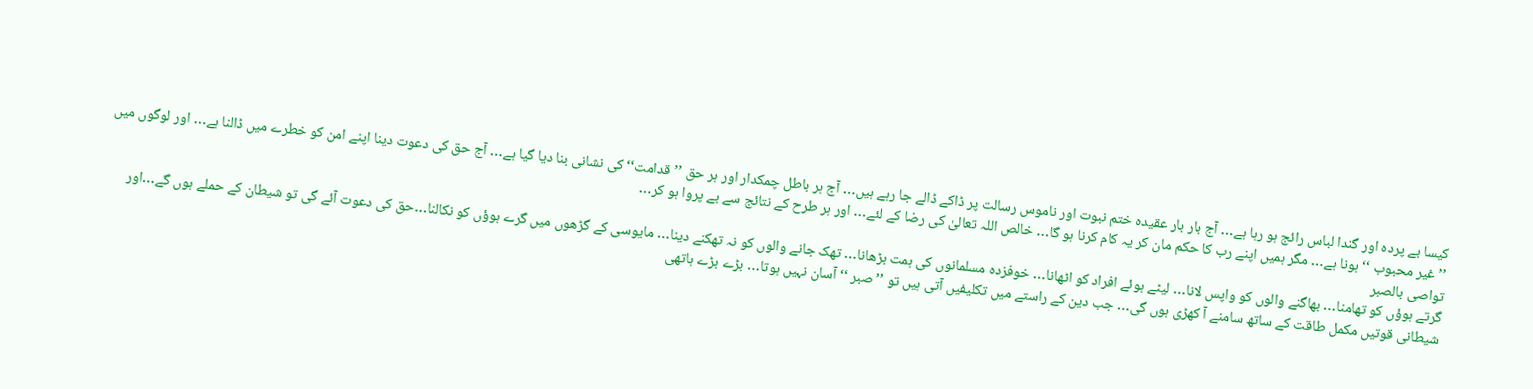کیسا بے پردہ اور گندا لباس رائج ہو رہا ہے… آج بار بار عقیدہ ختم نبوت اور ناموس رسالت پر ڈاکے ڈالے جا رہے ہیں… آج ہر باطل چمکدار اور ہر حق ’’قدامت‘‘ کی نشانی بنا دیا گیا ہے… آج حق کی دعوت دینا اپنے امن کو خطرے میں ڈالنا ہے… اور لوگوں میں ’’غیر محبوب ‘‘ ہونا ہے… مگر ہمیں اپنے رب کا حکم مان کر یہ کام کرنا ہو گا… خالص اللہ تعالیٰ کی رضا کے لئے… اور ہر طرح کے نتائج سے بے پروا ہو کر…
تواصی بالصبر
گرتے ہوؤں کو تھامنا… بھاگنے والوں کو واپس لانا… لیٹے ہوئے افراد کو اٹھانا… خوفزدہ مسلمانوں کی ہمت بڑھانا… تھک جانے والوں کو نہ تھکنے دینا… مایوسی کے گڑھوں میں گرے ہوؤں کو نکالنا…حق کی دعوت آئے گی تو شیطان کے حملے ہوں گے…اور شیطانی قوتیں مکمل طاقت کے ساتھ سامنے آ کھڑی ہوں گی… جب دین کے راستے میں تکلیفیں آتی ہیں تو ’’صبر ‘‘ آسان نہیں ہوتا… بڑے بڑے ہاتھی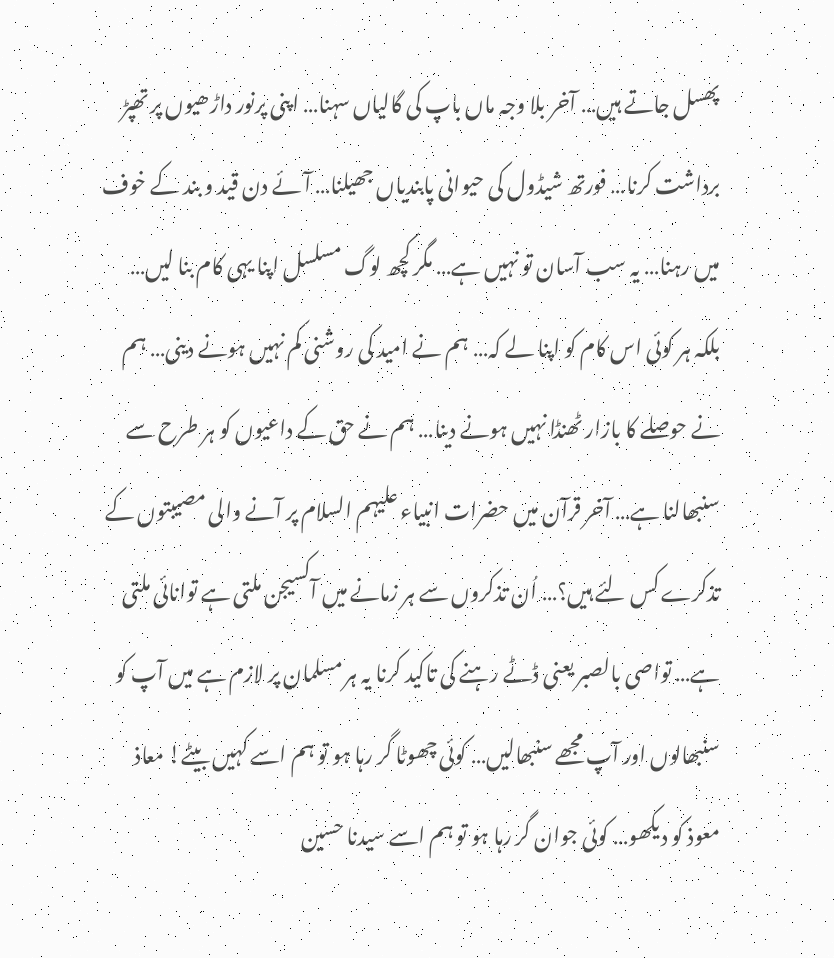پھسل جاتے ہیں… آخر بلا وجہ ماں باپ کی گالیاں سہنا… اپنی پرنور داڑھیوں پر تھپڑ برداشت کرنا… فورتھ شیڈول کی حیوانی پابندیاں جھیلنا… آئے دن قید و بند کے خوف میں رہنا… یہ سب آسان تو نہیں ہے… مگر کچھ لوگ مسلسل اپنا یہی کام بنا لیں… بلکہ ہر کوئی اس کام کو اپنا لے کہ… ہم نے امید کی روشنی کم نہیں ہونے دینی… ہم نے حوصلے کا بازار ٹھنڈا نہیں ہونے دینا… ہم نے حق کے داعیوں کو ہر طرح سے سنبھالنا ہے… آخر قرآن میں حضرات انبیاء علیہم السلام پر آنے والی مصیبتوں کے تذکرے کس لئے ہیں؟… اُن تذکروں سے ہر زمانے میں آکسیجن ملتی ہے توانائی ملتی ہے… تواصی بالصبر یعنی ڈٹے رہنے کی تاکید کرنا یہ ہر مسلمان پر لازم ہے میں آپ کو سنبھالوں اور آپ مجھے سنبھالیں… کوئی چھوٹا گر رہا ہو تو ہم اسے کہیں بیٹے! معاذ معوذ کو دیکھو… کوئی جوان گر رہا ہو تو ہم اسے سیدنا حسین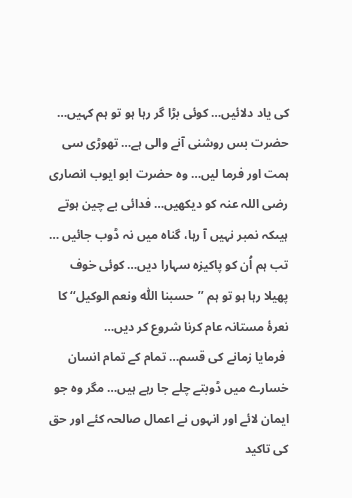کی یاد دلائیں… کوئی بڑا گر رہا ہو تو ہم کہیں… حضرت بس روشنی آنے والی ہے… تھوڑی سی ہمت اور فرما لیں… وہ حضرت ابو ایوب انصاری رضی اللہ عنہ کو دیکھیں… فدائی بے چین ہوتے ہیںکہ نمبر نہیں آ رہا، گناہ میں نہ ڈوب جائیں … تب ہم اُن کو پاکیزہ سہارا دیں… کوئی خوف پھیلا رہا ہو تو ہم ’’حسبنا اللّٰہ ونعم الوکیل‘‘ کا نعرۂ مستانہ عام کرنا شروع کر دیں…
 فرمایا زمانے کی قسم… تمام کے تمام انسان خسارے میں ڈوبتے چلے جا رہے ہیں… مگر وہ جو ایمان لائے اور انہوں نے اعمال صالحہ کئے اور حق کی تاکید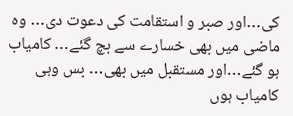کی…اور صبر و استقامت کی دعوت دی… وہ ماضی میں بھی خسارے سے بچ گئے… کامیاب ہو گئے…اور مستقبل میں بھی… بس وہی کامیاب ہوں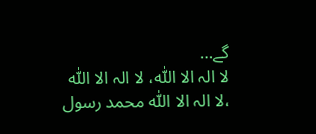گے…
لا الہ الا اللّٰہ، لا الہ الا اللّٰہ ،لا الہ الا اللّٰہ محمد رسول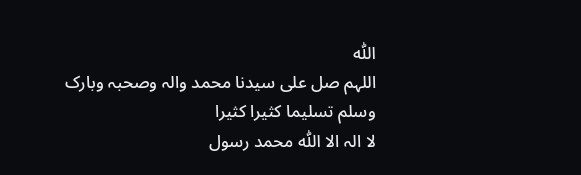اللّٰہ
اللہم صل علی سیدنا محمد والہ وصحبہ وبارک وسلم تسلیما کثیرا کثیرا
لا الہ الا اللّٰہ محمد رسول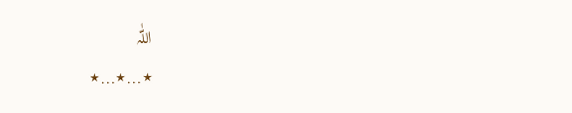اللّٰہ
٭…٭…٭